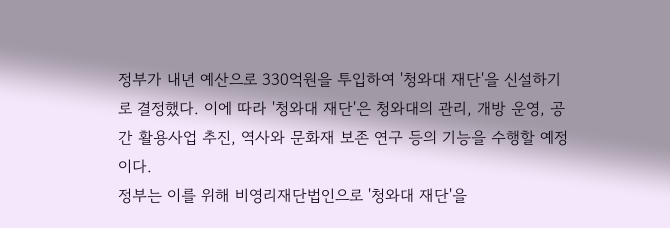정부가 내년 예산으로 330억원을 투입하여 '청와대 재단'을 신설하기로 결정했다. 이에 따라 '청와대 재단'은 청와대의 관리, 개방 운영, 공간 활용사업 추진, 역사와 문화재 보존 연구 등의 기능을 수행할 예정이다.
정부는 이를 위해 비영리재단법인으로 '청와대 재단'을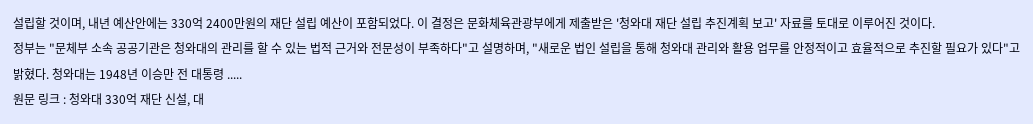설립할 것이며, 내년 예산안에는 330억 2400만원의 재단 설립 예산이 포함되었다. 이 결정은 문화체육관광부에게 제출받은 '청와대 재단 설립 추진계획 보고' 자료를 토대로 이루어진 것이다.
정부는 "문체부 소속 공공기관은 청와대의 관리를 할 수 있는 법적 근거와 전문성이 부족하다"고 설명하며, "새로운 법인 설립을 통해 청와대 관리와 활용 업무를 안정적이고 효율적으로 추진할 필요가 있다"고 밝혔다. 청와대는 1948년 이승만 전 대통령 .....
원문 링크 : 청와대 330억 재단 신설, 대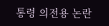통령 의전용 논란